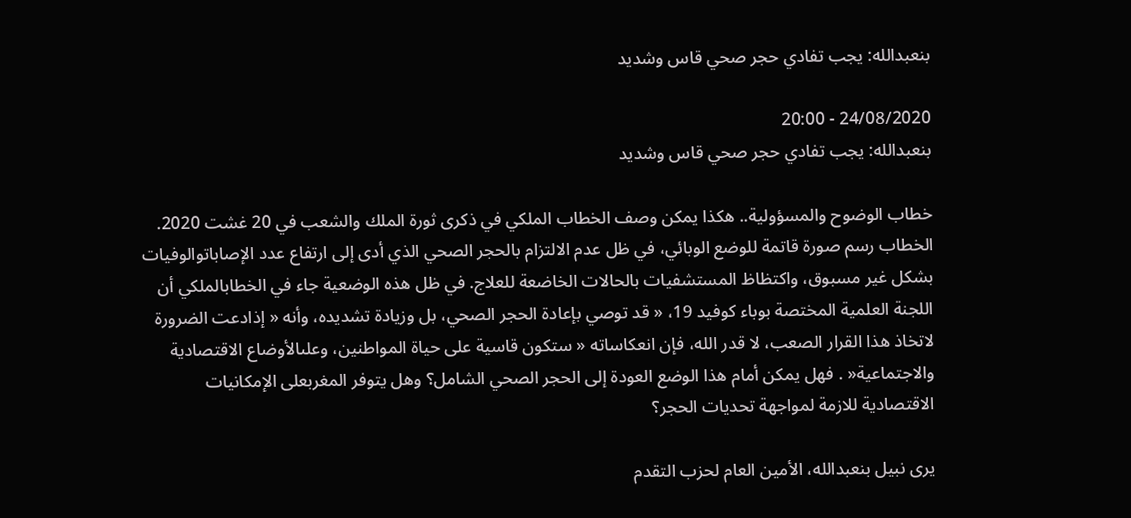بنعبدالله: يجب تفادي حجر صحي قاس وشديد

24/08/2020 - 20:00
بنعبدالله: يجب تفادي حجر صحي قاس وشديد

خطاب الوضوح والمسؤولية.. هكذا يمكن وصف الخطاب الملكي في ذكرى ثورة الملك والشعب في 20 غشت 2020. الخطاب رسم صورة قاتمة للوضع الوبائي، في ظل عدم الالتزام بالحجر الصحي الذي أدى إلى ارتفاع عدد الإصاباتوالوفيات بشكل غير مسبوق، واكتظاظ المستشفيات بالحالات الخاضعة للعلاج. في ظل هذه الوضعية جاء في الخطابالملكي أن اللجنة العلمية المختصة بوباء كوفيد 19، « قد توصي بإعادة الحجر الصحي، بل وزيادة تشديده، وأنه « إذادعت الضرورة لاتخاذ هذا القرار الصعب، لا قدر الله، فإن انعكاساته « ستكون قاسية على حياة المواطنين، وعلىالأوضاع الاقتصادية والاجتماعية« . فهل يمكن أمام هذا الوضع العودة إلى الحجر الصحي الشامل؟ وهل يتوفر المغربعلى الإمكانيات الاقتصادية للازمة لمواجهة تحديات الحجر؟

يرى نبيل بنعبدالله، الأمين العام لحزب التقدم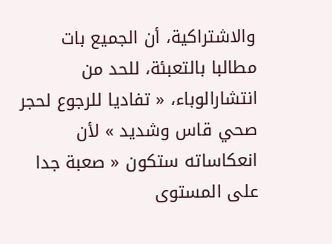والاشتراكية، أن الجميع بات مطالبا بالتعبئة، للحد من انتشارالوباء، « تفاديا للرجوع لحجر صحي قاس وشديد » لأن انعكاساته ستكون « صعبة جدا على المستوى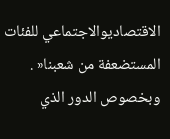الاقتصاديوالاجتماعي للفئات المستضعفة من شعبنا« . وبخصوص الدور الذي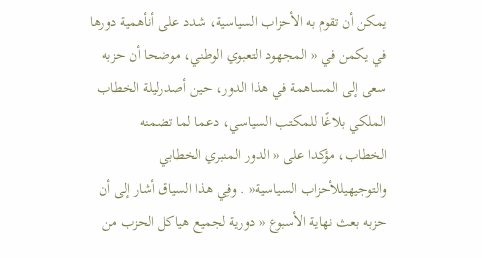يمكن أن تقوم به الأحزاب السياسية، شدد على أنأهمية دورها في يكمن في « المجهود التعبوي الوطني، موضحا أن حزبه سعى إلى المساهمة في هذا الدور، حين أصدرليلة الخطاب الملكي بلاغًا للمكتب السياسي، دعما لما تضمنه الخطاب، مؤكدا على « الدور المنبري الخطابي والتوجيهيللأحزاب السياسية« . وفِي هذا السياق أشار إلى أن حزبه بعث نهاية الأسبوع « دورية لجميع هياكل الحزب من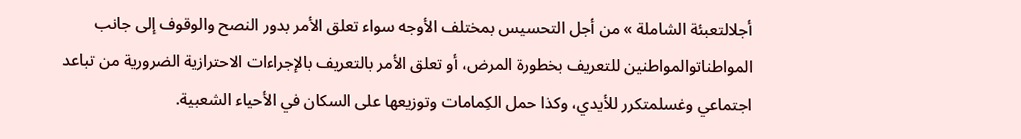أجلالتعبئة الشاملة » من أجل التحسيس بمختلف الأوجه سواء تعلق الأمر بدور النصح والوقوف إلى جانب المواطناتوالمواطنين للتعريف بخطورة المرض، أو تعلق الأمر بالتعريف بالإجراءات الاحترازية الضرورية من تباعد اجتماعي وغسلمتكرر للأيدي، وكذا حمل الكِمامات وتوزيعها على السكان في الأحياء الشعبية.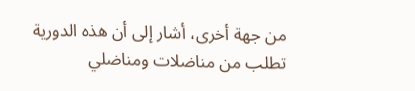من جهة أخرى، أشار إلى أن هذه الدورية تطلب من مناضلات ومناضلي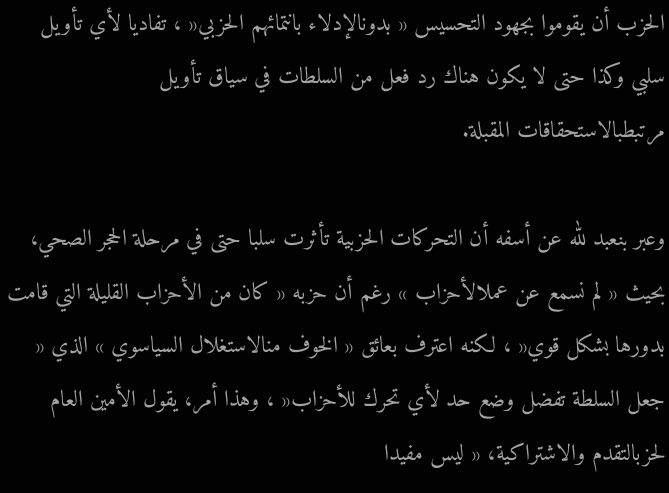الحزب أن يقوموا بجهود التحسيس « بدونالإدلاء بانتمائهم الحزبي« ، تفاديا لأي تأويل سلبي وكذا حتى لا يكون هناك رد فعل من السلطات في سياق تأويل مرتبطبالاستحقاقات المقبلة.

وعبر بنعبد لله عن أسفه أن التحركات الحزبية تأثرت سلبا حتى في مرحلة الحجر الصحي، بحيث « لم نسمع عن عملالأحزاب » رغم أن حزبه « كان من الأحزاب القليلة التي قامت بدورها بشكل قوي« ، لكنه اعترف بعائق « الخوف منالاستغلال السياسوي » الذي « جعل السلطة تفضل وضع حد لأي تحرك للأحزاب« ، وهذا أمر، يقول الأمين العام لحزبالتقدم والاشتراكية، « ليس مفيدا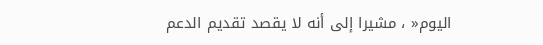اليوم« ، مشيرا إلى أنه لا يقصد تقديم الدعم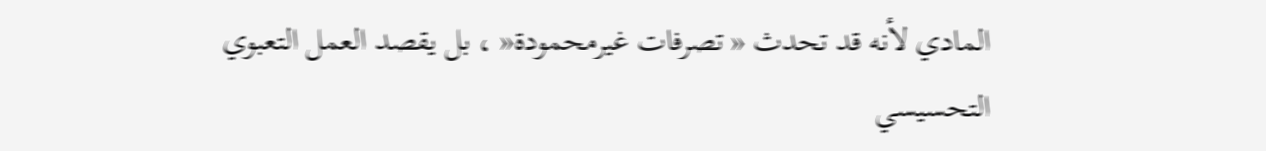المادي لأنه قد تحدث « تصرفات غيرمحمودة« ، بل يقصد العمل التعبوي التحسيسي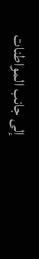إلى جانب المواطنات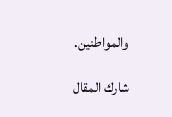والمواطنين.

شارك المقال